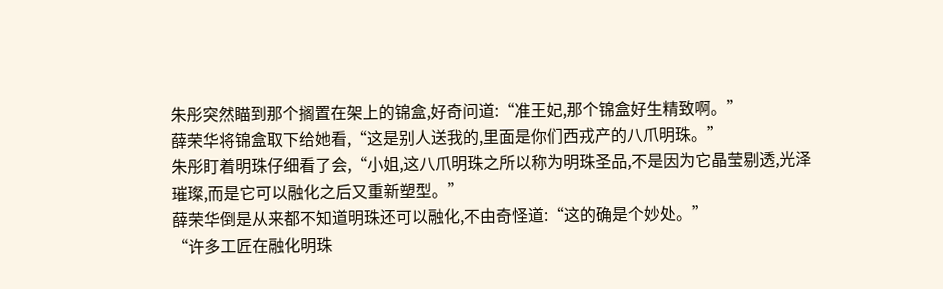朱彤突然瞄到那个搁置在架上的锦盒,好奇问道:“准王妃,那个锦盒好生精致啊。”
薛荣华将锦盒取下给她看,“这是别人送我的,里面是你们西戎产的八爪明珠。”
朱彤盯着明珠仔细看了会,“小姐,这八爪明珠之所以称为明珠圣品,不是因为它晶莹剔透,光泽璀璨,而是它可以融化之后又重新塑型。”
薛荣华倒是从来都不知道明珠还可以融化,不由奇怪道:“这的确是个妙处。”
“许多工匠在融化明珠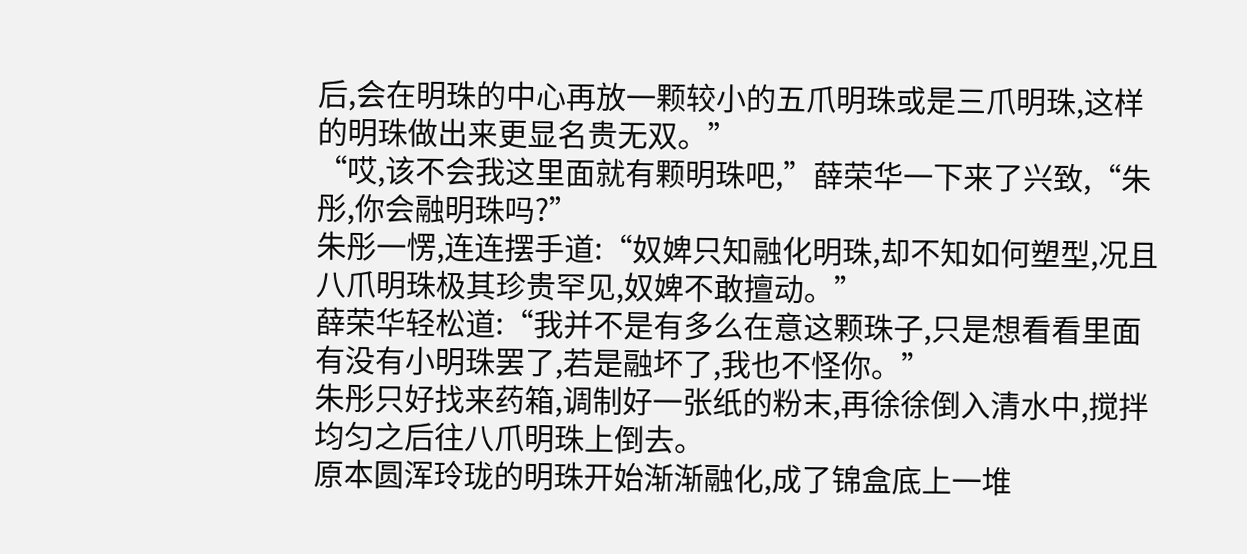后,会在明珠的中心再放一颗较小的五爪明珠或是三爪明珠,这样的明珠做出来更显名贵无双。”
“哎,该不会我这里面就有颗明珠吧,”薛荣华一下来了兴致,“朱彤,你会融明珠吗?”
朱彤一愣,连连摆手道:“奴婢只知融化明珠,却不知如何塑型,况且八爪明珠极其珍贵罕见,奴婢不敢擅动。”
薛荣华轻松道:“我并不是有多么在意这颗珠子,只是想看看里面有没有小明珠罢了,若是融坏了,我也不怪你。”
朱彤只好找来药箱,调制好一张纸的粉末,再徐徐倒入清水中,搅拌均匀之后往八爪明珠上倒去。
原本圆浑玲珑的明珠开始渐渐融化,成了锦盒底上一堆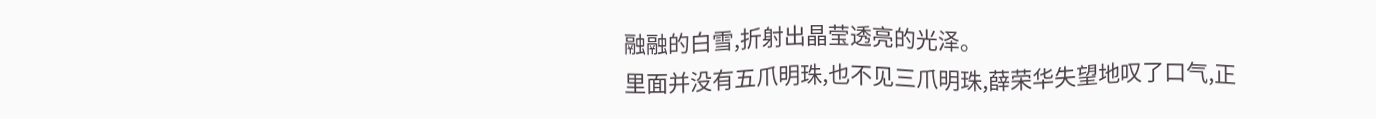融融的白雪,折射出晶莹透亮的光泽。
里面并没有五爪明珠,也不见三爪明珠,薛荣华失望地叹了口气,正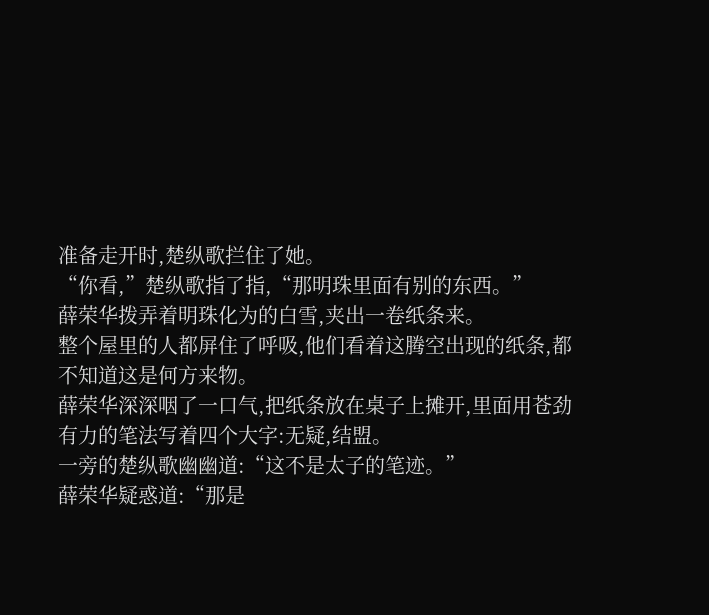准备走开时,楚纵歌拦住了她。
“你看,”楚纵歌指了指,“那明珠里面有别的东西。”
薛荣华拨弄着明珠化为的白雪,夹出一卷纸条来。
整个屋里的人都屏住了呼吸,他们看着这腾空出现的纸条,都不知道这是何方来物。
薛荣华深深咽了一口气,把纸条放在桌子上摊开,里面用苍劲有力的笔法写着四个大字:无疑,结盟。
一旁的楚纵歌幽幽道:“这不是太子的笔迹。”
薛荣华疑惑道:“那是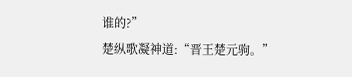谁的?”
楚纵歌凝神道:“晋王楚元驹。”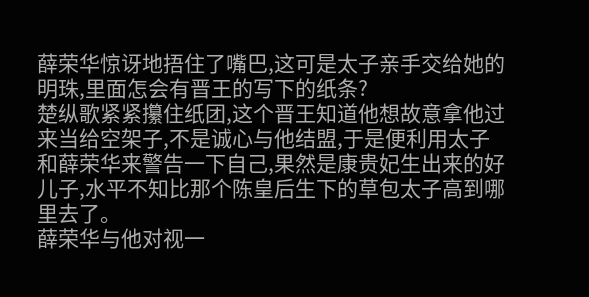薛荣华惊讶地捂住了嘴巴,这可是太子亲手交给她的明珠,里面怎会有晋王的写下的纸条?
楚纵歌紧紧攥住纸团,这个晋王知道他想故意拿他过来当给空架子,不是诚心与他结盟,于是便利用太子和薛荣华来警告一下自己,果然是康贵妃生出来的好儿子,水平不知比那个陈皇后生下的草包太子高到哪里去了。
薛荣华与他对视一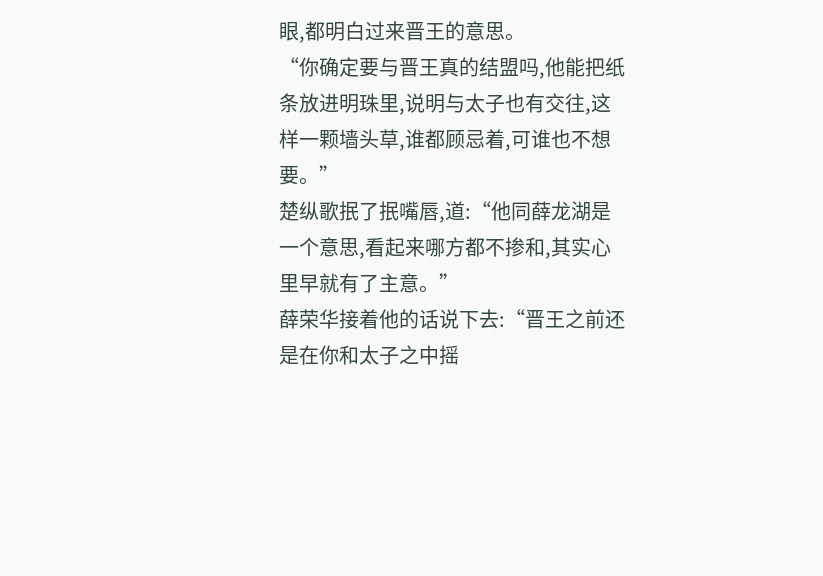眼,都明白过来晋王的意思。
“你确定要与晋王真的结盟吗,他能把纸条放进明珠里,说明与太子也有交往,这样一颗墙头草,谁都顾忌着,可谁也不想要。”
楚纵歌抿了抿嘴唇,道:“他同薛龙湖是一个意思,看起来哪方都不掺和,其实心里早就有了主意。”
薛荣华接着他的话说下去:“晋王之前还是在你和太子之中摇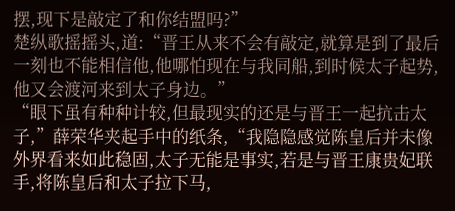摆,现下是敲定了和你结盟吗?”
楚纵歌摇摇头,道:“晋王从来不会有敲定,就算是到了最后一刻也不能相信他,他哪怕现在与我同船,到时候太子起势,他又会渡河来到太子身边。”
“眼下虽有种种计较,但最现实的还是与晋王一起抗击太子,”薛荣华夹起手中的纸条,“我隐隐感觉陈皇后并未像外界看来如此稳固,太子无能是事实,若是与晋王康贵妃联手,将陈皇后和太子拉下马,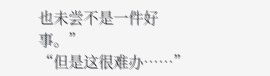也未尝不是一件好事。”
“但是这很难办……”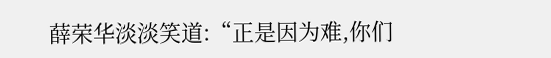薛荣华淡淡笑道:“正是因为难,你们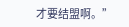才要结盟啊。”